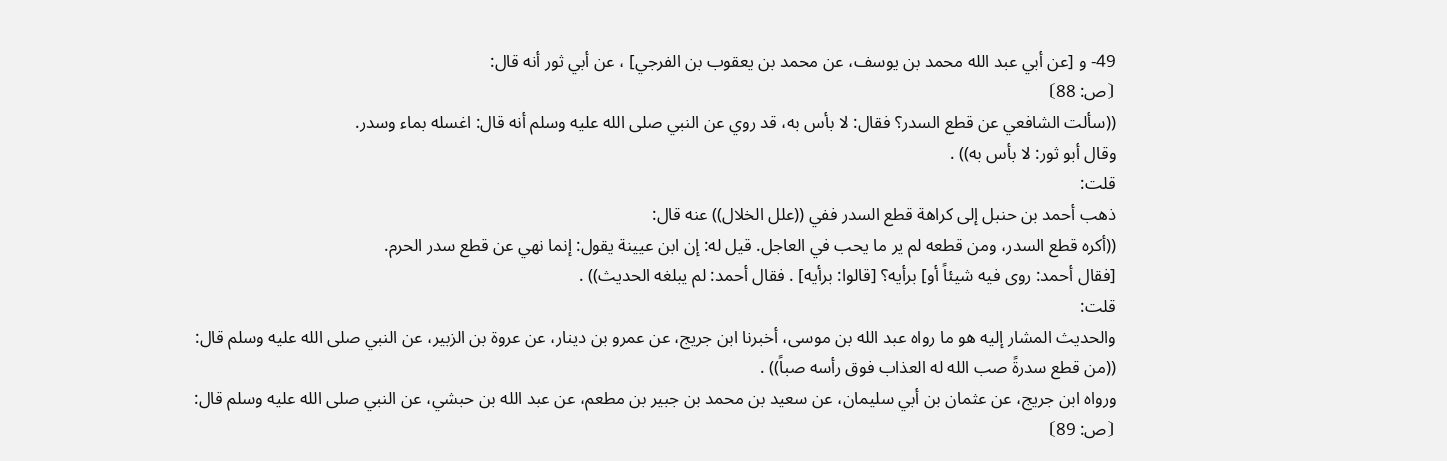49- و [عن أبي عبد الله محمد بن يوسف، عن محمد بن يعقوب بن الفرجي] ، عن أبي ثور أنه قال:
⦗ص: 88⦘
((سألت الشافعي عن قطع السدر؟ فقال: لا بأس به، قد روي عن النبي صلى الله عليه وسلم أنه قال: اغسله بماء وسدر.
وقال أبو ثور: لا بأس به)) .
قلت:
ذهب أحمد بن حنبل إلى كراهة قطع السدر ففي ((علل الخلال)) عنه قال:
((أكره قطع السدر، ومن قطعه لم ير ما يحب في العاجل. قيل له: إن ابن عيينة يقول: إنما نهي عن قطع سدر الحرم.
[فقال أحمد: روى فيه شيئاً أو] برأيه؟ [قالوا: برأيه] . فقال أحمد: لم يبلغه الحديث)) .
قلت:
والحديث المشار إليه هو ما رواه عبد الله بن موسى، أخبرنا ابن جريج، عن عمرو بن دينار، عن عروة بن الزبير، عن النبي صلى الله عليه وسلم قال:
((من قطع سدرةً صب الله له العذاب فوق رأسه صباً)) .
ورواه ابن جريج، عن عثمان بن أبي سليمان، عن سعيد بن محمد بن جبير بن مطعم، عن عبد الله بن حبشي، عن النبي صلى الله عليه وسلم قال:
⦗ص: 89⦘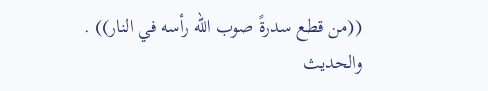((من قطع سدرةً صوب الله رأسه في النار)) .
والحديث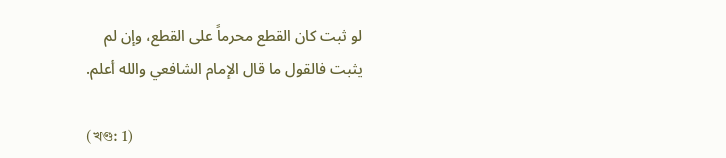لو ثبت كان القطع محرماً على القطع، وإن لم يثبت فالقول ما قال الإمام الشافعي والله أعلم.

(খণ্ড: 1)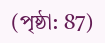(পৃষ্ঠা: 87)